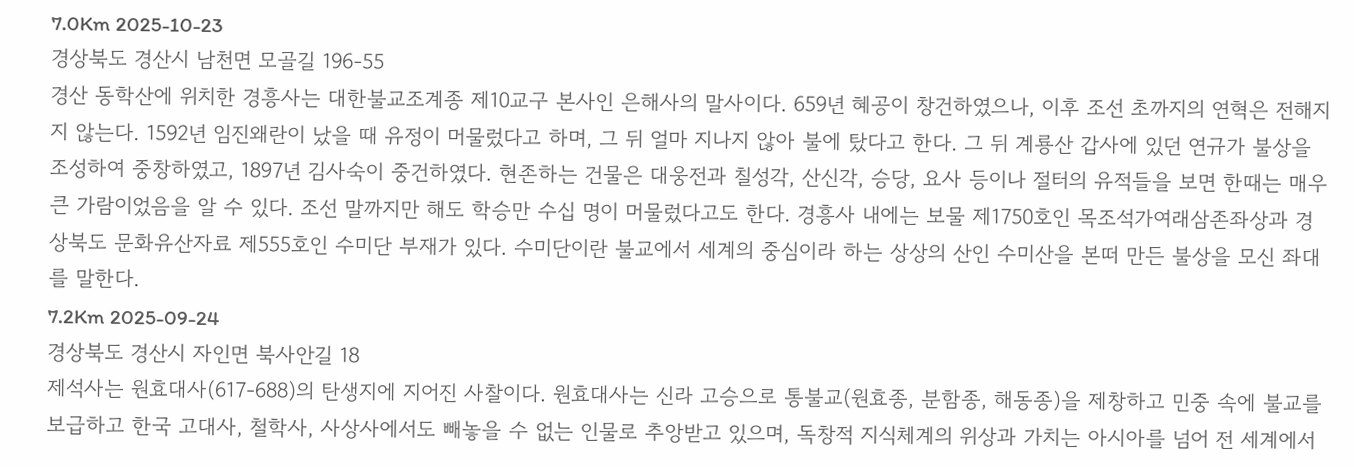7.0Km 2025-10-23
경상북도 경산시 남천면 모골길 196-55
경산 동학산에 위치한 경흥사는 대한불교조계종 제10교구 본사인 은해사의 말사이다. 659년 혜공이 창건하였으나, 이후 조선 초까지의 연혁은 전해지지 않는다. 1592년 임진왜란이 났을 때 유정이 머물렀다고 하며, 그 뒤 얼마 지나지 않아 불에 탔다고 한다. 그 뒤 계룡산 갑사에 있던 연규가 불상을 조성하여 중창하였고, 1897년 김사숙이 중건하였다. 현존하는 건물은 대웅전과 칠성각, 산신각, 승당, 요사 등이나 절터의 유적들을 보면 한때는 매우 큰 가람이었음을 알 수 있다. 조선 말까지만 해도 학승만 수십 명이 머물렀다고도 한다. 경흥사 내에는 보물 제1750호인 목조석가여래삼존좌상과 경상북도 문화유산자료 제555호인 수미단 부재가 있다. 수미단이란 불교에서 세계의 중심이라 하는 상상의 산인 수미산을 본떠 만든 불상을 모신 좌대를 말한다.
7.2Km 2025-09-24
경상북도 경산시 자인면 북사안길 18
제석사는 원효대사(617-688)의 탄생지에 지어진 사찰이다. 원효대사는 신라 고승으로 통불교(원효종, 분함종, 해동종)을 제창하고 민중 속에 불교를 보급하고 한국 고대사, 철학사, 사상사에서도 빼놓을 수 없는 인물로 추앙받고 있으며, 독창적 지식체계의 위상과 가치는 아시아를 넘어 전 세계에서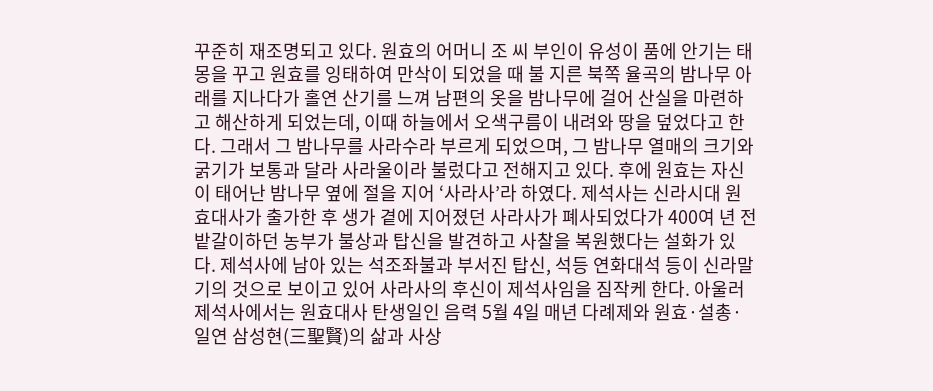꾸준히 재조명되고 있다. 원효의 어머니 조 씨 부인이 유성이 품에 안기는 태몽을 꾸고 원효를 잉태하여 만삭이 되었을 때 불 지른 북쪽 율곡의 밤나무 아래를 지나다가 홀연 산기를 느껴 남편의 옷을 밤나무에 걸어 산실을 마련하고 해산하게 되었는데, 이때 하늘에서 오색구름이 내려와 땅을 덮었다고 한다. 그래서 그 밤나무를 사라수라 부르게 되었으며, 그 밤나무 열매의 크기와 굵기가 보통과 달라 사라울이라 불렀다고 전해지고 있다. 후에 원효는 자신이 태어난 밤나무 옆에 절을 지어 ‘사라사’라 하였다. 제석사는 신라시대 원효대사가 출가한 후 생가 곁에 지어졌던 사라사가 폐사되었다가 400여 년 전 밭갈이하던 농부가 불상과 탑신을 발견하고 사찰을 복원했다는 설화가 있다. 제석사에 남아 있는 석조좌불과 부서진 탑신, 석등 연화대석 등이 신라말기의 것으로 보이고 있어 사라사의 후신이 제석사임을 짐작케 한다. 아울러 제석사에서는 원효대사 탄생일인 음력 5월 4일 매년 다례제와 원효·설총·일연 삼성현(三聖賢)의 삶과 사상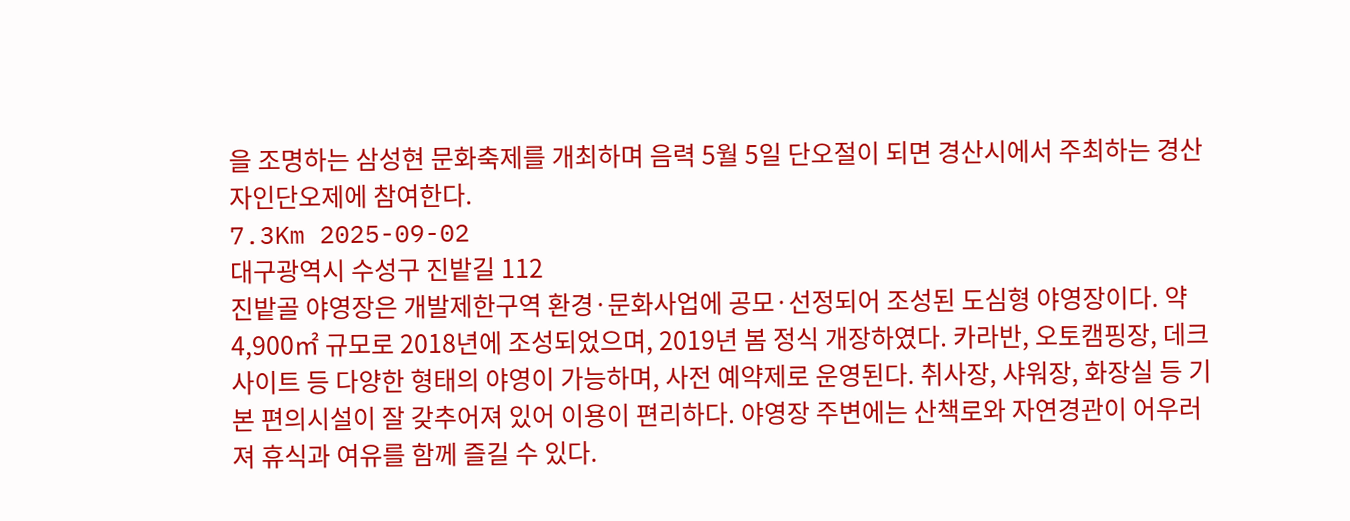을 조명하는 삼성현 문화축제를 개최하며 음력 5월 5일 단오절이 되면 경산시에서 주최하는 경산자인단오제에 참여한다.
7.3Km 2025-09-02
대구광역시 수성구 진밭길 112
진밭골 야영장은 개발제한구역 환경·문화사업에 공모·선정되어 조성된 도심형 야영장이다. 약 4,900㎡ 규모로 2018년에 조성되었으며, 2019년 봄 정식 개장하였다. 카라반, 오토캠핑장, 데크사이트 등 다양한 형태의 야영이 가능하며, 사전 예약제로 운영된다. 취사장, 샤워장, 화장실 등 기본 편의시설이 잘 갖추어져 있어 이용이 편리하다. 야영장 주변에는 산책로와 자연경관이 어우러져 휴식과 여유를 함께 즐길 수 있다.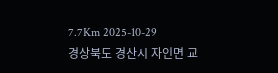7.7Km 2025-10-29
경상북도 경산시 자인면 교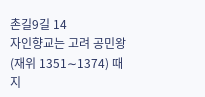촌길9길 14
자인향교는 고려 공민왕(재위 1351∼1374) 때 지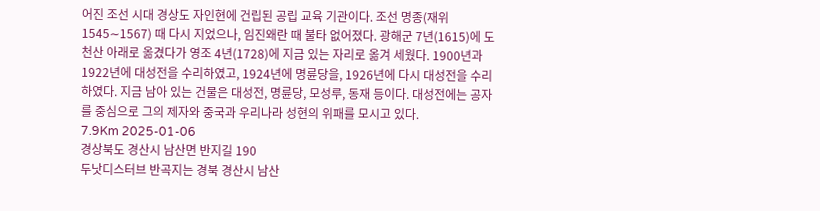어진 조선 시대 경상도 자인현에 건립된 공립 교육 기관이다. 조선 명종(재위 1545∼1567) 때 다시 지었으나, 임진왜란 때 불타 없어졌다. 광해군 7년(1615)에 도천산 아래로 옮겼다가 영조 4년(1728)에 지금 있는 자리로 옮겨 세웠다. 1900년과 1922년에 대성전을 수리하였고, 1924년에 명륜당을, 1926년에 다시 대성전을 수리하였다. 지금 남아 있는 건물은 대성전, 명륜당, 모성루, 동재 등이다. 대성전에는 공자를 중심으로 그의 제자와 중국과 우리나라 성현의 위패를 모시고 있다.
7.9Km 2025-01-06
경상북도 경산시 남산면 반지길 190
두낫디스터브 반곡지는 경북 경산시 남산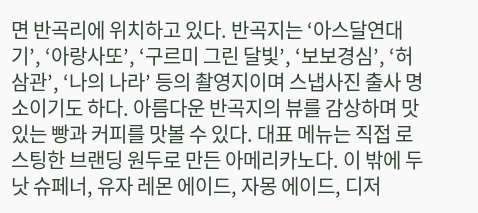면 반곡리에 위치하고 있다. 반곡지는 ‘아스달연대기’, ‘아랑사또’, ‘구르미 그린 달빛’, ‘보보경심’, ‘허삼관’, ‘나의 나라’ 등의 촬영지이며 스냅사진 출사 명소이기도 하다. 아름다운 반곡지의 뷰를 감상하며 맛있는 빵과 커피를 맛볼 수 있다. 대표 메뉴는 직접 로스팅한 브랜딩 원두로 만든 아메리카노다. 이 밖에 두낫 슈페너, 유자 레몬 에이드, 자몽 에이드, 디저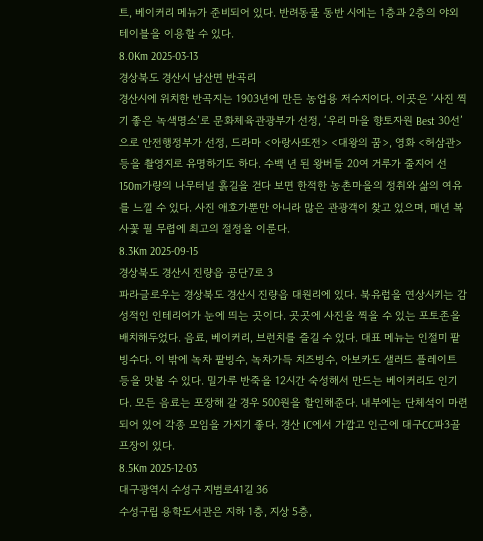트, 베이커리 메뉴가 준비되어 있다. 반려동물 동반 시에는 1층과 2층의 야외테이블을 이용할 수 있다.
8.0Km 2025-03-13
경상북도 경산시 남산면 반곡리
경산시에 위치한 반곡지는 1903년에 만든 농업용 저수지이다. 이곳은 ‘사진 찍기 좋은 녹색명소’로 문화체육관광부가 선정, ‘우리 마을 향토자원 Best 30선’으로 안전행정부가 선정, 드라마 <아랑사또전> <대왕의 꿈>, 영화 <허삼관> 등을 촬영지로 유명하기도 하다. 수백 년 된 왕버들 20여 거루가 줄지어 선 150m가량의 나무터널 흙길을 걷다 보면 한적한 농촌마을의 정취와 삶의 여유를 느낄 수 있다. 사진 애호가뿐만 아니라 많은 관광객이 찾고 있으며, 매년 복사꽃 필 무렵에 최고의 절정을 이룬다.
8.3Km 2025-09-15
경상북도 경산시 진량읍 공단7로 3
파라글로우는 경상북도 경산시 진량읍 대원리에 있다. 북유럽을 연상시키는 감성적인 인테리어가 눈에 띄는 곳이다. 곳곳에 사진을 찍을 수 있는 포토존을 배치해두었다. 음료, 베이커리, 브런치를 즐길 수 있다. 대표 메뉴는 인절미 팥빙수다. 이 밖에 녹차 팥빙수, 녹차가득 치즈빙수, 아보카도 샐러드 플레이트 등을 맛볼 수 있다. 밀가루 반죽을 12시간 숙성해서 만드는 베이커리도 인기다. 모든 음료는 포장해 갈 경우 500원을 할인해준다. 내부에는 단체석이 마련되어 있어 각종 모임을 가지기 좋다. 경산 IC에서 가깝고 인근에 대구CC파3골프장이 있다.
8.5Km 2025-12-03
대구광역시 수성구 지범로41길 36
수성구립 용학도서관은 지하 1층, 지상 5층,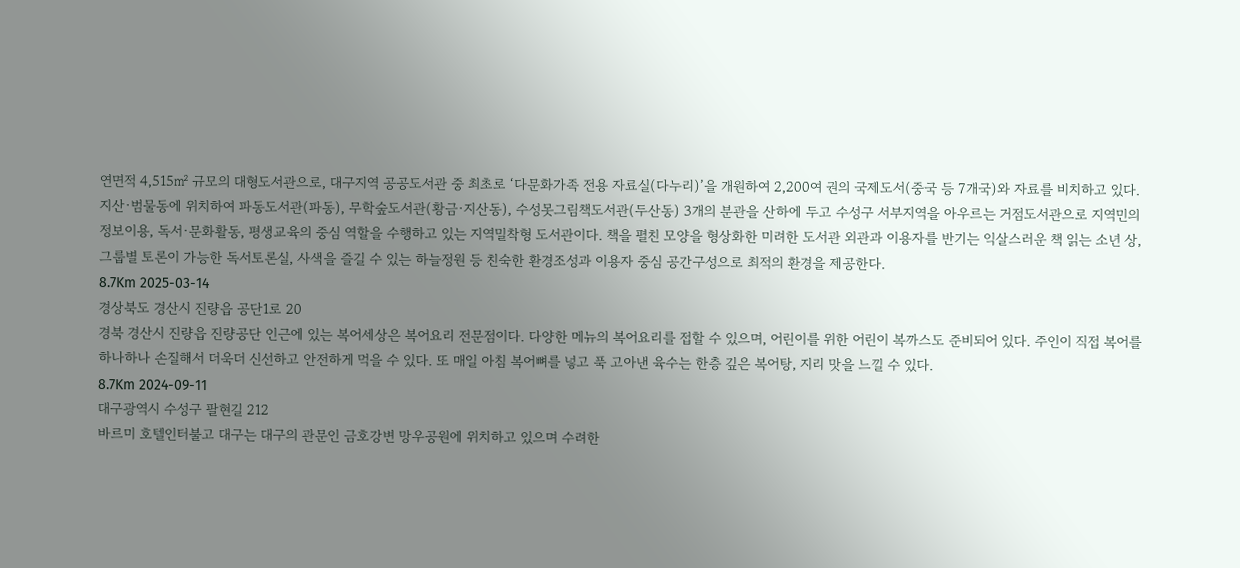연면적 4,515㎡ 규모의 대형도서관으로, 대구지역 공공도서관 중 최초로 ‘다문화가족 전용 자료실(다누리)’을 개원하여 2,200여 권의 국제도서(중국 등 7개국)와 자료를 비치하고 있다. 지산·범물동에 위치하여 파동도서관(파동), 무학숲도서관(황금·지산동), 수성못그림책도서관(두산동) 3개의 분관을 산하에 두고 수성구 서부지역을 아우르는 거점도서관으로 지역민의 정보이용, 독서·문화활동, 평생교육의 중심 역할을 수행하고 있는 지역밀착형 도서관이다. 책을 펼친 모양을 형상화한 미려한 도서관 외관과 이용자를 반기는 익살스러운 책 읽는 소년 상, 그룹별 토론이 가능한 독서토론실, 사색을 즐길 수 있는 하늘정원 등 친숙한 환경조성과 이용자 중심 공간구성으로 최적의 환경을 제공한다.
8.7Km 2025-03-14
경상북도 경산시 진량읍 공단1로 20
경북 경산시 진량읍 진량공단 인근에 있는 복어세상은 복어요리 전문점이다. 다양한 메뉴의 복어요리를 접할 수 있으며, 어린이를 위한 어린이 복까스도 준비되어 있다. 주인이 직접 복어를 하나하나 손질해서 더욱더 신선하고 안전하게 먹을 수 있다. 또 매일 아침 복어뼈를 넣고 푹 고아낸 육수는 한층 깊은 복어탕, 지리 맛을 느낄 수 있다.
8.7Km 2024-09-11
대구광역시 수성구 팔현길 212
바르미 호텔인터불고 대구는 대구의 관문인 금호강변 망우공원에 위치하고 있으며 수려한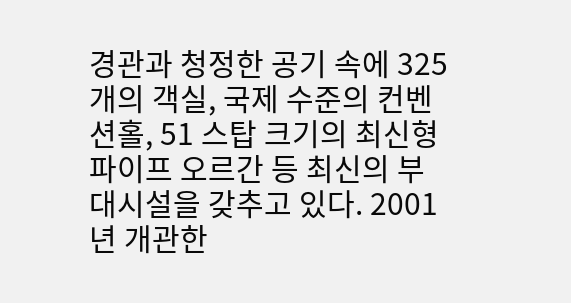경관과 청정한 공기 속에 325개의 객실, 국제 수준의 컨벤션홀, 51 스탑 크기의 최신형 파이프 오르간 등 최신의 부대시설을 갖추고 있다. 2001년 개관한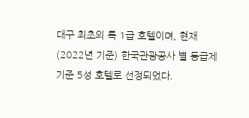대구 최초의 특 1급 호텔이며, 현재(2022년 기준) 한국관광공사 별 등급제 기준 5성 호텔로 선정되었다.